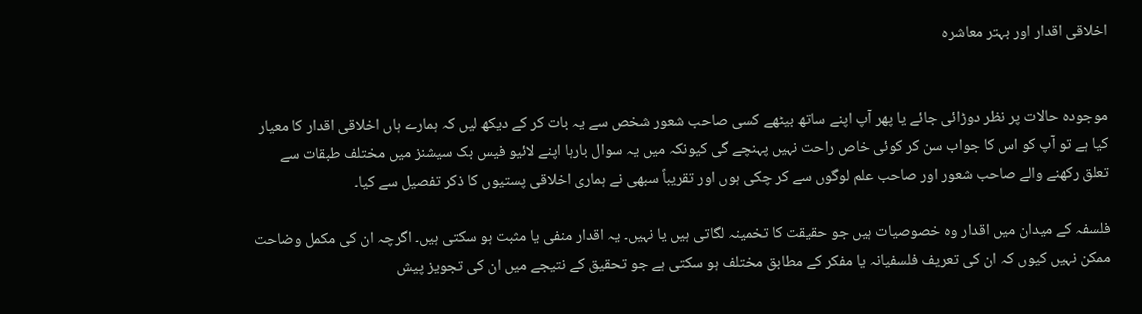اخلاقی اقدار اور بہتر معاشرہ


موجودہ حالات پر نظر دوڑائی جائے یا پھر آپ اپنے ساتھ بیٹھے کسی صاحب شعور شخص سے یہ بات کر کے دیکھ لیں کہ ہمارے ہاں اخلاقی اقدار کا معیار کیا ہے تو آپ کو اس کا جواب سن کر کوئی خاص راحت نہیں پہنچے گی کیونکہ میں یہ سوال بارہا اپنے لائیو فیس بک سیشنز میں مختلف طبقات سے تعلق رکھنے والے صاحب شعور اور صاحب علم لوگوں سے کر چکی ہوں اور تقریباً سبھی نے ہماری اخلاقی پستیوں کا ذکر تفصیل سے کیا۔

فلسفہ کے میدان میں اقدار وہ خصوصیات ہیں جو حقیقت کا تخمینہ لگاتی ہیں یا نہیں۔ یہ اقدار منفی یا مثبت ہو سکتی ہیں۔ اگرچہ ان کی مکمل وضاحت ممکن نہیں کیوں کہ ان کی تعریف فلسفیانہ یا مفکر کے مطابق مختلف ہو سکتی ہے جو تحقیق کے نتیجے میں ان کی تجویز پیش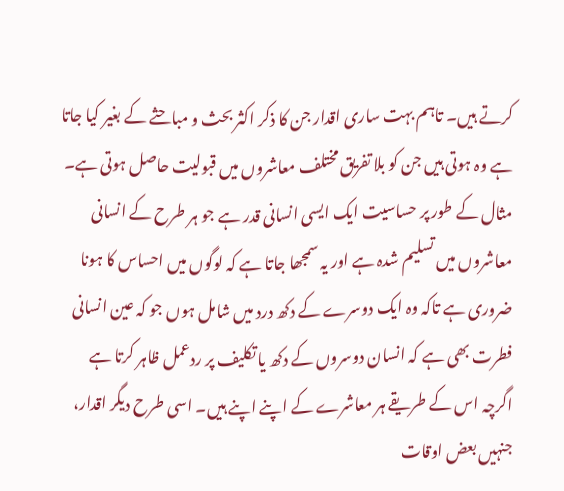کرتے ہیں۔ تاہم بہت ساری اقدار جن کا ذکر اکثر بحث و مباحثے کے بغیر کیا جاتا ہے وہ ہوتی ہیں جن کو بلا تفریق مختلف معاشروں میں قبولیت حاصل ہوتی ہے۔ مثال کے طور پر حساسیت ایک ایسی انسانی قدر ہے جو ہر طرح کے انسانی معاشروں میں تسلیم شدہ ہے اور یہ سمجھا جاتا ہے کہ لوگوں میں احساس کا ہونا ضروری ہے تاکہ وہ ایک دوسرے کے دکھ درد میں شامل ہوں جو کہ عین انسانی فطرت بھی ہے کہ انسان دوسروں کے دکھ یا تکلیف پر ردعمل ظاہر کرتا ہے اگرچہ اس کے طریقے ہر معاشرے کے اپنے اپنے ہیں۔ اسی طرح دیگر اقدار، جنہیں بعض اوقات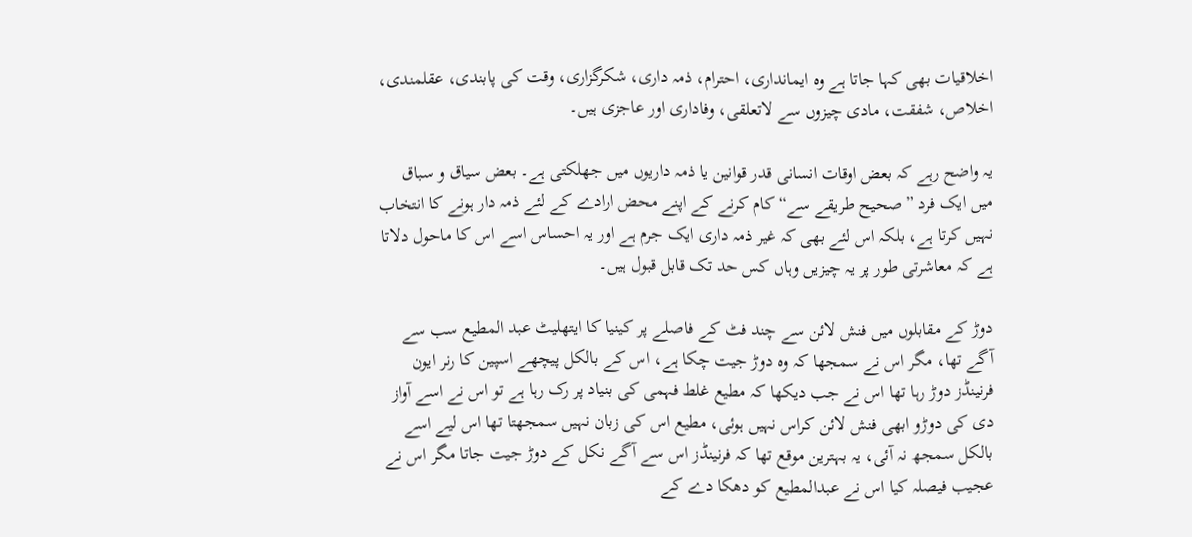اخلاقیات بھی کہا جاتا ہے وہ ایمانداری، احترام، ذمہ داری، شکرگزاری، وقت کی پابندی، عقلمندی، اخلاص، شفقت، مادی چیزوں سے لاتعلقی، وفاداری اور عاجزی ہیں۔

یہ واضح رہے کہ بعض اوقات انسانی قدر قوانین یا ذمہ داریوں میں جھلکتی ہے۔ بعض سیاق و سباق میں ایک فرد ”صحیح طریقے سے“ کام کرنے کے اپنے محض ارادے کے لئے ذمہ دار ہونے کا انتخاب نہیں کرتا ہے، بلکہ اس لئے بھی کہ غیر ذمہ داری ایک جرم ہے اور یہ احساس اسے اس کا ماحول دلاتا ہے کہ معاشرتی طور پر یہ چیزیں وہاں کس حد تک قابل قبول ہیں۔

دوڑ کے مقابلوں میں فنش لائن سے چند فٹ کے فاصلے پر کینیا کا ایتھلیٹ عبد المطیع سب سے آگے تھا، مگر اس نے سمجھا کہ وہ دوڑ جیت چکا ہے، اس کے بالکل پیچھے اسپین کا رنر ایون فرنینڈز دوڑ رہا تھا اس نے جب دیکھا کہ مطیع غلط فہمی کی بنیاد پر رک رہا ہے تو اس نے اسے آواز دی کی دوڑو ابھی فنش لائن کراس نہیں ہوئی، مطیع اس کی زبان نہیں سمجھتا تھا اس لیے اسے بالکل سمجھ نہ آئی، یہ بہترین موقع تھا کہ فرنینڈز اس سے آگے نکل کے دوڑ جیت جاتا مگر اس نے عجیب فیصلہ کیا اس نے عبدالمطیع کو دھکا دے کے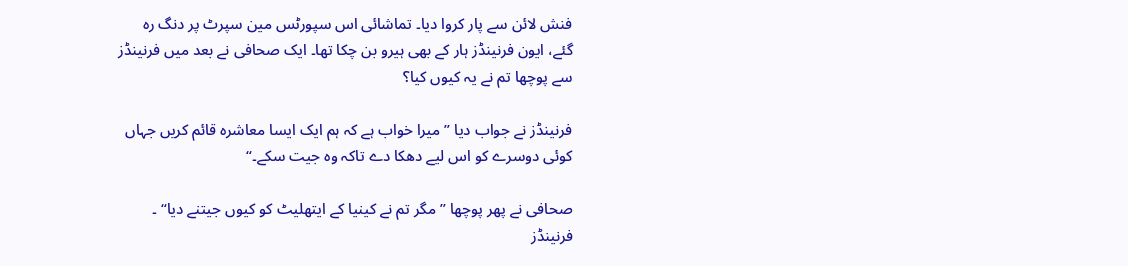فنش لائن سے پار کروا دیا۔ تماشائی اس سپورٹس مین سپرٹ پر دنگ رہ گئے، ایون فرنینڈز ہار کے بھی ہیرو بن چکا تھا۔ ایک صحافی نے بعد میں فرنینڈز سے پوچھا تم نے یہ کیوں کیا؟

فرنینڈز نے جواب دیا ”میرا خواب ہے کہ ہم ایک ایسا معاشرہ قائم کریں جہاں کوئی دوسرے کو اس لیے دھکا دے تاکہ وہ جیت سکے۔“

صحافی نے پھر پوچھا ”مگر تم نے کینیا کے ایتھلیٹ کو کیوں جیتنے دیا“ ۔
فرنینڈز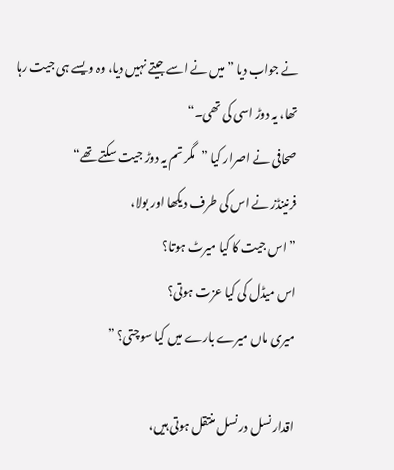نے جواب دیا ”میں نے اسے جیتے نہیں دیا، وہ ویسے ہی جیت رہا تھا، یہ دوڑ اسی کی تھی۔“
صحافی نے اصرار کیا ”مگر تم یہ دوڑ جیت سکتے تھے“
فرنینڈز نے اس کی طرف دیکھا اور بولا،
” اس جیت کا کیا میرٹ ہوتا؟
اس میڈل کی کیا عزت ہوتی؟
میری ماں میرے بارے میں کیا سوچتی؟ ”

اقدار نسل در نسل منتقل ہوتی ہیں،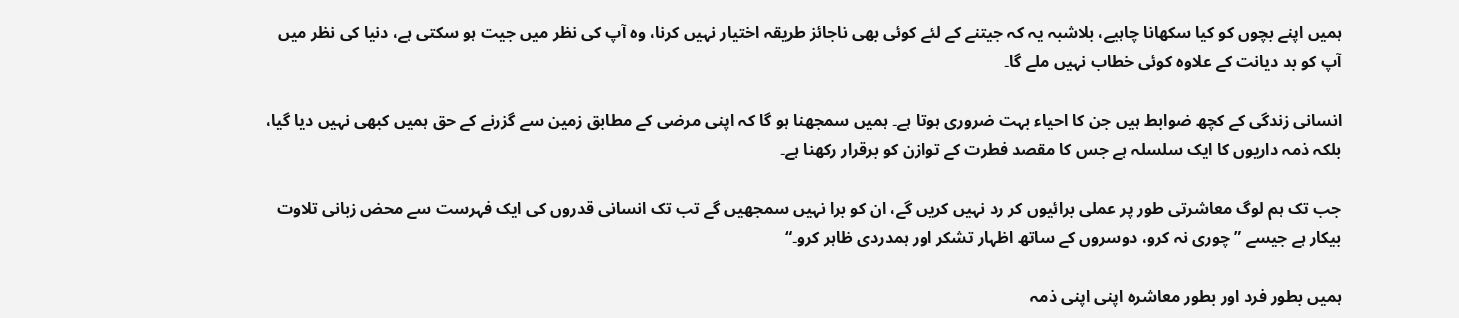ہمیں اپنے بچوں کو کیا سکھانا چاہیے، بلاشبہ یہ کہ جیتنے کے لئے کوئی بھی ناجائز طریقہ اختیار نہیں کرنا، وہ آپ کی نظر میں جیت ہو سکتی ہے، دنیا کی نظر میں آپ کو بد دیانت کے علاوہ کوئی خطاب نہیں ملے گا۔

انسانی زندگی کے کچھ ضوابط ہیں جن کا احیاء بہت ضروری ہوتا ہے۔ ہمیں سمجھنا ہو گا کہ اپنی مرضی کے مطابق زمین سے گزرنے کے حق ہمیں کبھی نہیں دیا گیا، بلکہ ذمہ داریوں کا ایک سلسلہ ہے جس کا مقصد فطرت کے توازن کو برقرار رکھنا ہے۔

جب تک ہم لوگ معاشرتی طور پر عملی برائیوں کر رد نہیں کریں گے، ان کو برا نہیں سمجھیں گے تب تک انسانی قدروں کی ایک فہرست سے محض زبانی تلاوت بیکار ہے جیسے ”چوری نہ کرو، دوسروں کے ساتھ اظہار تشکر اور ہمدردی ظاہر کرو۔“

ہمیں بطور فرد اور بطور معاشرہ اپنی اپنی ذمہ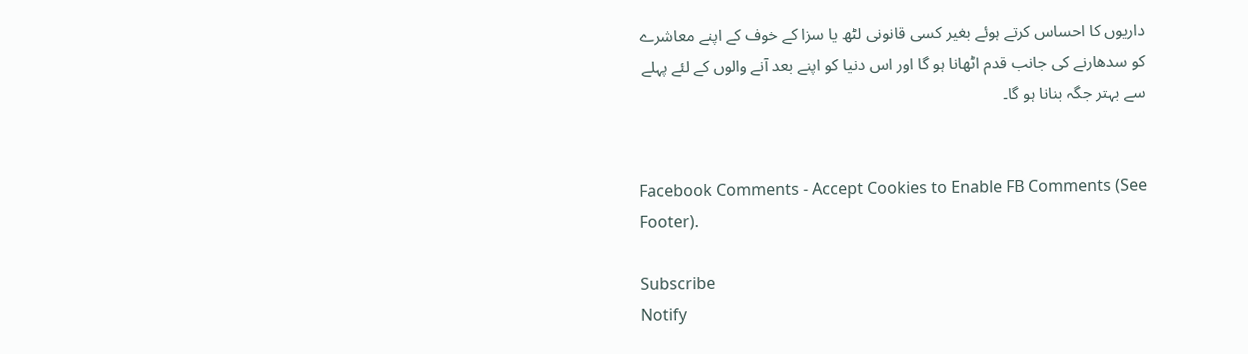داریوں کا احساس کرتے ہوئے بغیر کسی قانونی لٹھ یا سزا کے خوف کے اپنے معاشرے کو سدھارنے کی جانب قدم اٹھانا ہو گا اور اس دنیا کو اپنے بعد آنے والوں کے لئے پہلے سے بہتر جگہ بنانا ہو گا۔


Facebook Comments - Accept Cookies to Enable FB Comments (See Footer).

Subscribe
Notify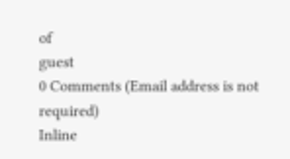of
guest
0 Comments (Email address is not required)
Inline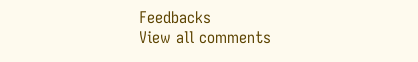Feedbacks
View all comments